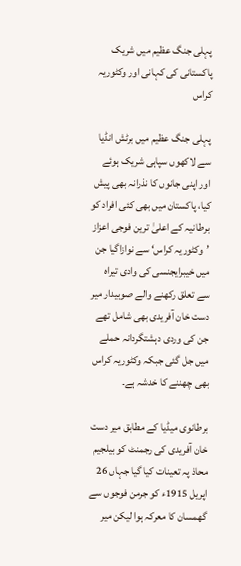پہلی جنگ عظیم میں شریک پاکستانی کی کہانی اور وکٹوریہ کراس

پہلی جنگ عظیم میں برٹش انڈیا سے لاکھوں سپاہی شریک ہوئے اور اپنی جانوں کا نذرانہ بھی پیش کیا، پاکستان میں بھی کئی افراد کو برطانیہ کے اعلیٰ ترین فوجی اعزاز ’وکٹوریہ کراس‘ سے نوازاگیا جن میں خیبرایجنسی کی وادی تیراہ سے تعلق رکھنے والے صوبیدار میر دست خان آفریدی بھی شامل تھے جن کی وردی دہشتگردانہ حملے میں جل گئی جبکہ وکٹوریہ کراس بھی چھننے کا خدشہ ہے۔

برطانوی میڈیا کے مطابق میر دست خان آفریدی کی رجمنٹ کو بیلجیم محاذ پہ تعینات کیا گیا جہاں 26 اپریل 1915ء کو جرمن فوجوں سے گھمسان کا معرکہ ہوا لیکن میر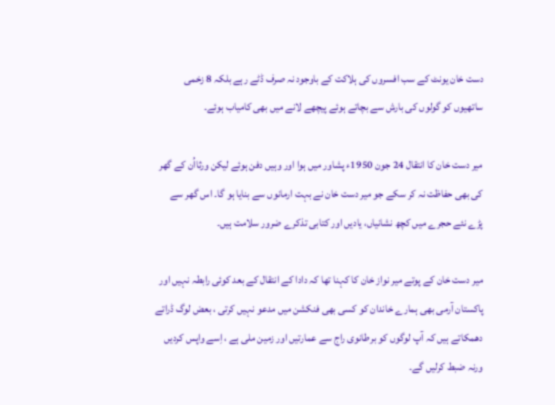دست خان یونٹ کے سب افسروں کی ہلاکت کے باوجود نہ صرف ڈٹے رہے بلکہ 8 زخمی ساتھیوں کو گولوں کی بارش سے بچاتے ہوئے پیچھے لانے میں بھی کامیاب ہوئے۔

میر دست خان کا انتقال 24 جون 1950ء پشاور میں ہوا اور وہیں دفن ہوئے لیکن ورثااُن کے گھر کی بھی حفاظت نہ کر سکے جو میر دست خان نے بہت ارمانوں سے بنایا ہو گا۔ اس گھر سے پڑے نئے حجرے میں کچھ نشانیاں، یادیں اور کتابی تذکرے ضرور سلامت ہیں۔

میر دست خان کے پوتے میر نواز خان کا کہنا تھا کہ دادا کے انتقال کے بعد کوئی رابطہ نہیں اور پاکستان آرمی بھی ہمارے خاندان کو کسی بھی فنکشن میں مدعو نہیں کرتی ، بعض لوگ ڈراتے دھمکاتے ہیں کہ آپ لوگوں کو برطانوی راج سے عمارتیں اور زمین ملی ہے ، اِسے واپس کردیں ورنہ ضبط کرلیں گے۔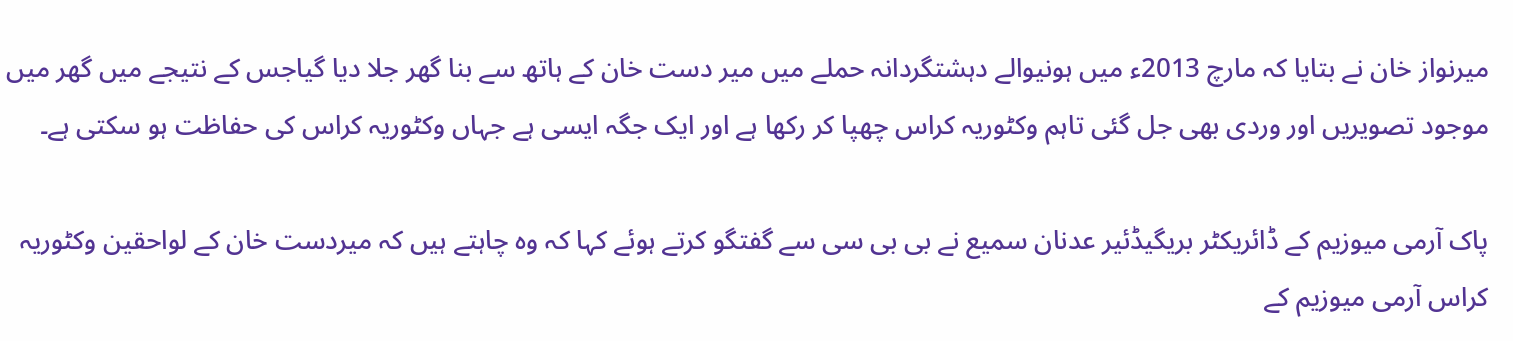میرنواز خان نے بتایا کہ مارچ 2013ء میں ہونیوالے دہشتگردانہ حملے میں میر دست خان کے ہاتھ سے بنا گھر جلا دیا گیاجس کے نتیجے میں گھر میں موجود تصویریں اور وردی بھی جل گئی تاہم وکٹوریہ کراس چھپا کر رکھا ہے اور ایک جگہ ایسی ہے جہاں وکٹوریہ کراس کی حفاظت ہو سکتی ہے۔

پاک آرمی میوزیم کے ڈائریکٹر بریگیڈئیر عدنان سمیع نے بی بی سی سے گفتگو کرتے ہوئے کہا کہ وہ چاہتے ہیں کہ میردست خان کے لواحقین وکٹوریہ کراس آرمی میوزیم کے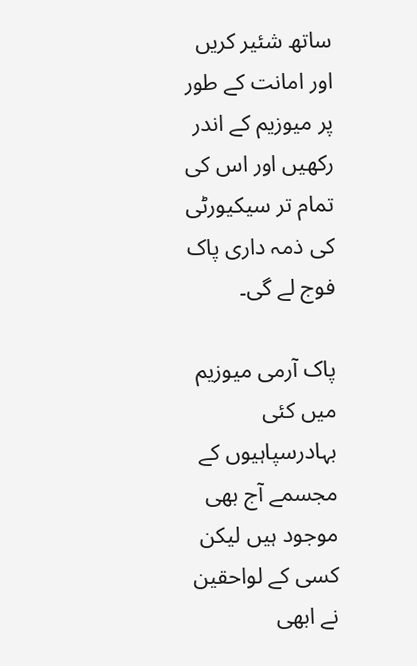ساتھ شئیر کریں اور امانت کے طور پر میوزیم کے اندر رکھیں اور اس کی تمام تر سیکیورٹی کی ذمہ داری پاک فوج لے گی۔

پاک آرمی میوزیم میں کئی بہادرسپاہیوں کے مجسمے آج بھی موجود ہیں لیکن کسی کے لواحقین نے ابھی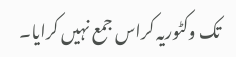تک وکٹوریہ کراس جمع نہیں کرایا۔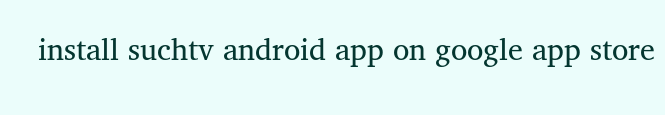install suchtv android app on google app store